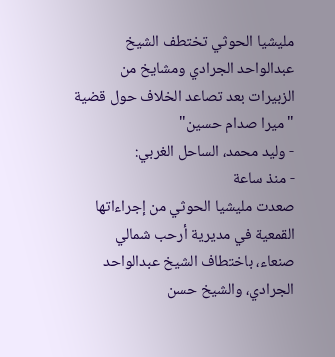مليشيا الحوثي تختطف الشيخ عبدالواحد الجرادي ومشايخ من الزبيرات بعد تصاعد الخلاف حول قضية "ميرا صدام حسين"
- وليد محمد، الساحل الغربي:
- منذ ساعة
صعدت مليشيا الحوثي من إجراءاتها القمعية في مديرية أرحب شمالي صنعاء، باختطاف الشيخ عبدالواحد الجرادي، والشيخ حسن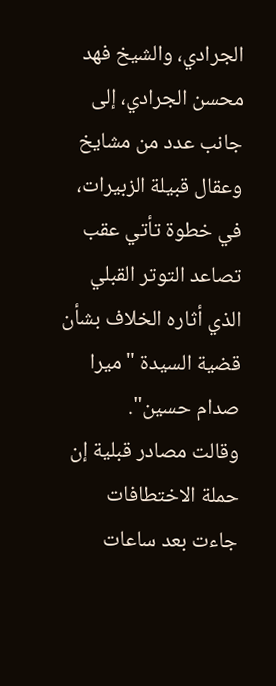الجرادي، والشيخ فهد محسن الجرادي، إلى جانب عدد من مشايخ وعقال قبيلة الزبيرات، في خطوة تأتي عقب تصاعد التوتر القبلي الذي أثاره الخلاف بشأن قضية السيدة "ميرا صدام حسين".
وقالت مصادر قبلية إن حملة الاختطافات جاءت بعد ساعات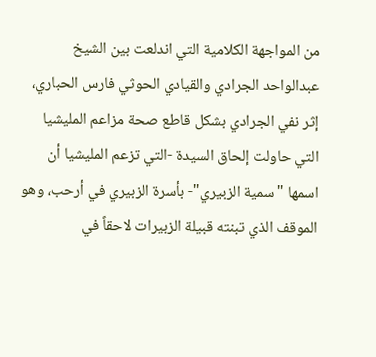من المواجهة الكلامية التي اندلعت بين الشيخ عبدالواحد الجرادي والقيادي الحوثي فارس الحباري، إثر نفي الجرادي بشكل قاطع صحة مزاعم المليشيا التي حاولت إلحاق السيدة -التي تزعم المليشيا أن اسمها "سمية الزبيري"- بأسرة الزبيري في أرحب، وهو الموقف الذي تبنته قبيلة الزبيرات لاحقاً في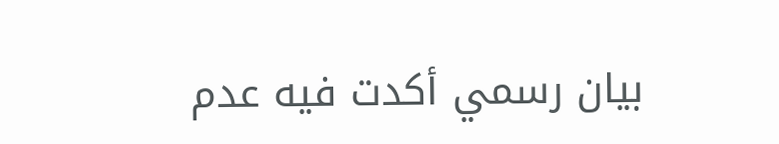بيان رسمي أكدت فيه عدم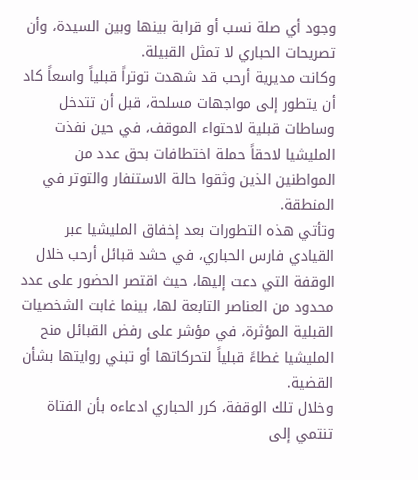وجود أي صلة نسب أو قرابة بينها وبين السيدة، وأن تصريحات الحباري لا تمثل القبيلة.
وكانت مديرية أرحب قد شهدت توتراً قبلياً واسعاً كاد أن يتطور إلى مواجهات مسلحة، قبل أن تتدخل وساطات قبلية لاحتواء الموقف، في حين نفذت المليشيا لاحقاً حملة اختطافات بحق عدد من المواطنين الذين وثقوا حالة الاستنفار والتوتر في المنطقة.
وتأتي هذه التطورات بعد إخفاق المليشيا عبر القيادي فارس الحباري، في حشد قبائل أرحب خلال الوقفة التي دعت إليها، حيث اقتصر الحضور على عدد محدود من العناصر التابعة لها، بينما غابت الشخصيات القبلية المؤثرة، في مؤشر على رفض القبائل منح المليشيا غطاءً قبلياً لتحركاتها أو تبني روايتها بشأن القضية.
وخلال تلك الوقفة، كرر الحباري ادعاءه بأن الفتاة تنتمي إلى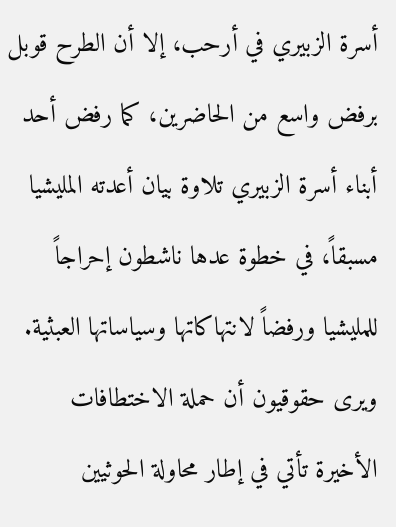أسرة الزبيري في أرحب، إلا أن الطرح قوبل برفض واسع من الحاضرين، كما رفض أحد أبناء أسرة الزبيري تلاوة بيان أعدته المليشيا مسبقاً، في خطوة عدها ناشطون إحراجاً للمليشيا ورفضاً لانتهاكاتها وسياساتها العبثية.
ويرى حقوقيون أن حملة الاختطافات الأخيرة تأتي في إطار محاولة الحوثيين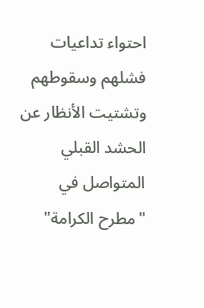احتواء تداعيات فشلهم وسقوطهم وتشتيت الأنظار عن الحشد القبلي المتواصل في "مطرح الكرامة"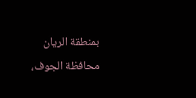بمنطقة الريان محافظة الجوف،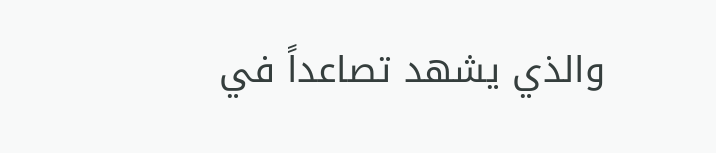والذي يشهد تصاعداً في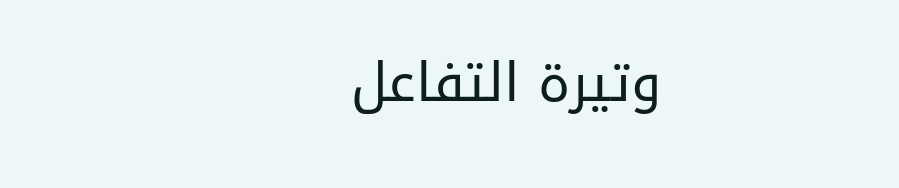وتيرة التفاعل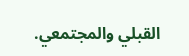القبلي والمجتمعي.